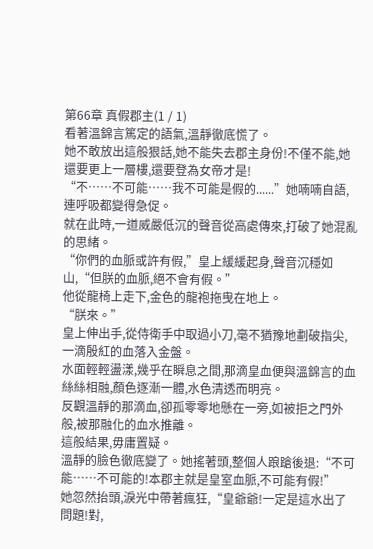第66章 真假郡主(1 / 1)
看著溫錦言篤定的語氣,溫靜徹底慌了。
她不敢放出這般狠話,她不能失去郡主身份!不僅不能,她還要更上一層樓,還要登為女帝才是!
“不……不可能……我不可能是假的......”她喃喃自語,連呼吸都變得急促。
就在此時,一道威嚴低沉的聲音從高處傳來,打破了她混亂的思緒。
“你們的血脈或許有假,”皇上緩緩起身,聲音沉穩如山,“但朕的血脈,絕不會有假。”
他從龍椅上走下,金色的龍袍拖曳在地上。
“朕來。”
皇上伸出手,從侍衛手中取過小刀,毫不猶豫地劃破指尖,一滴殷紅的血落入金盤。
水面輕輕盪漾,幾乎在瞬息之間,那滴皇血便與溫錦言的血絲絲相融,顏色逐漸一體,水色清透而明亮。
反觀溫靜的那滴血,卻孤零零地懸在一旁,如被拒之門外般,被那融化的血水推離。
這般結果,毋庸置疑。
溫靜的臉色徹底變了。她搖著頭,整個人踉蹌後退:“不可能……不可能的!本郡主就是皇室血脈,不可能有假!”
她忽然抬頭,淚光中帶著瘋狂,“皇爺爺!一定是這水出了問題!對,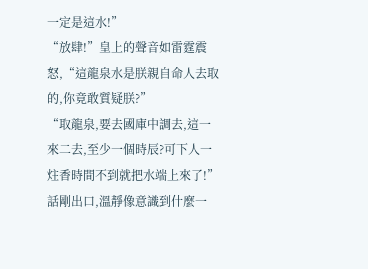一定是這水!”
“放肆!”皇上的聲音如雷霆震怒,“這龍泉水是朕親自命人去取的,你竟敢質疑朕?”
“取龍泉,要去國庫中調去,這一來二去,至少一個時辰?可下人一炷香時間不到就把水端上來了!”
話剛出口,溫靜像意識到什麼一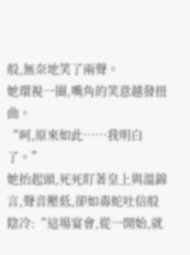般,無奈地笑了兩聲。
她環視一圈,嘴角的笑意越發扭曲。
“呵,原來如此……我明白了。”
她抬起頭,死死盯著皇上與溫錦言,聲音壓低,卻如毒蛇吐信般陰冷:“這場宴會,從一開始,就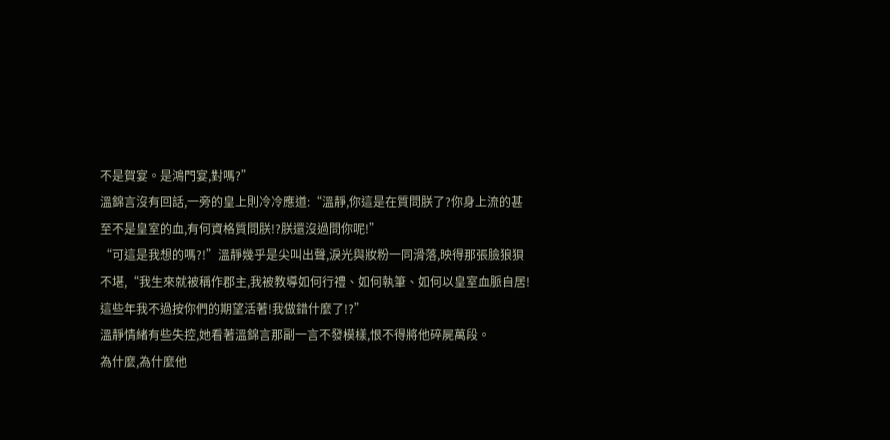不是賀宴。是鴻門宴,對嗎?”
溫錦言沒有回話,一旁的皇上則冷冷應道:“溫靜,你這是在質問朕了?你身上流的甚至不是皇室的血,有何資格質問朕!?朕還沒過問你呢!”
“可這是我想的嗎?!”溫靜幾乎是尖叫出聲,淚光與妝粉一同滑落,映得那張臉狼狽不堪,“我生來就被稱作郡主,我被教導如何行禮、如何執筆、如何以皇室血脈自居!這些年我不過按你們的期望活著!我做錯什麼了!?”
溫靜情緒有些失控,她看著溫錦言那副一言不發模樣,恨不得將他碎屍萬段。
為什麼,為什麼他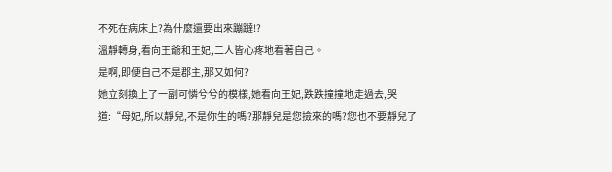不死在病床上?為什麼還要出來蹦躂!?
溫靜轉身,看向王爺和王妃,二人皆心疼地看著自己。
是啊,即便自己不是郡主,那又如何?
她立刻換上了一副可憐兮兮的模樣,她看向王妃,跌跌撞撞地走過去,哭道:“母妃,所以靜兒,不是你生的嗎?那靜兒是您撿來的嗎?您也不要靜兒了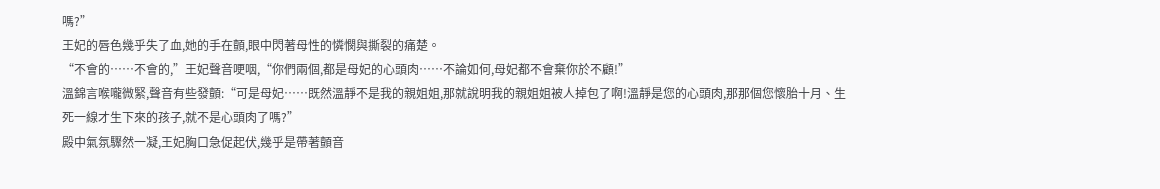嗎?”
王妃的唇色幾乎失了血,她的手在顫,眼中閃著母性的憐憫與撕裂的痛楚。
“不會的……不會的,”王妃聲音哽咽,“你們兩個,都是母妃的心頭肉……不論如何,母妃都不會棄你於不顧!”
溫錦言喉嚨微緊,聲音有些發顫:“可是母妃……既然溫靜不是我的親姐姐,那就說明我的親姐姐被人掉包了啊!溫靜是您的心頭肉,那那個您懷胎十月、生死一線才生下來的孩子,就不是心頭肉了嗎?”
殿中氣氛驟然一凝,王妃胸口急促起伏,幾乎是帶著顫音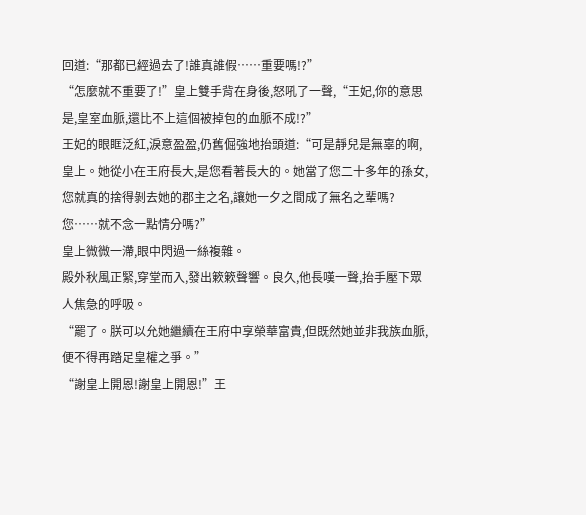回道:“那都已經過去了!誰真誰假……重要嗎!?”
“怎麼就不重要了!”皇上雙手背在身後,怒吼了一聲,“王妃,你的意思是,皇室血脈,還比不上這個被掉包的血脈不成!?”
王妃的眼眶泛紅,淚意盈盈,仍舊倔強地抬頭道:“可是靜兒是無辜的啊,皇上。她從小在王府長大,是您看著長大的。她當了您二十多年的孫女,您就真的捨得剝去她的郡主之名,讓她一夕之間成了無名之輩嗎?您……就不念一點情分嗎?”
皇上微微一滯,眼中閃過一絲複雜。
殿外秋風正緊,穿堂而入,發出簌簌聲響。良久,他長嘆一聲,抬手壓下眾人焦急的呼吸。
“罷了。朕可以允她繼續在王府中享榮華富貴,但既然她並非我族血脈,便不得再踏足皇權之爭。”
“謝皇上開恩!謝皇上開恩!”王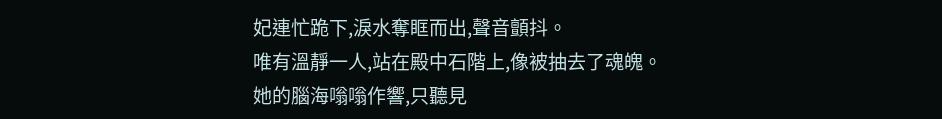妃連忙跪下,淚水奪眶而出,聲音顫抖。
唯有溫靜一人,站在殿中石階上,像被抽去了魂魄。
她的腦海嗡嗡作響,只聽見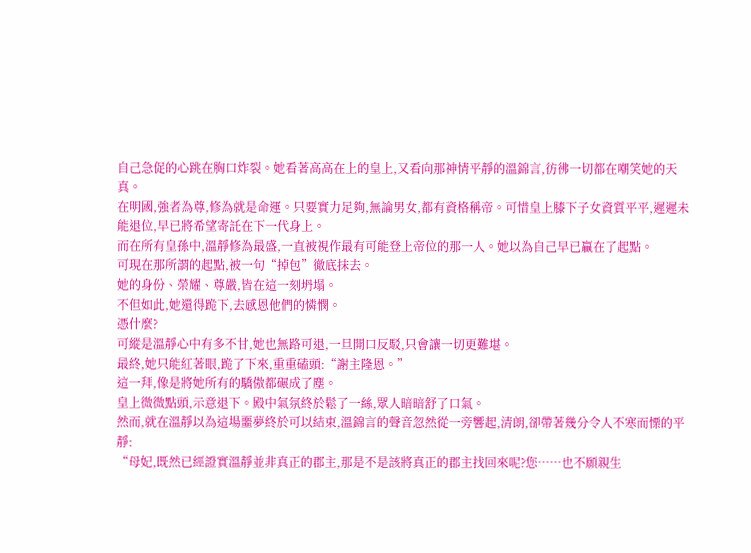自己急促的心跳在胸口炸裂。她看著高高在上的皇上,又看向那神情平靜的溫錦言,彷彿一切都在嘲笑她的天真。
在明國,強者為尊,修為就是命運。只要實力足夠,無論男女,都有資格稱帝。可惜皇上膝下子女資質平平,遲遲未能退位,早已將希望寄託在下一代身上。
而在所有皇孫中,溫靜修為最盛,一直被視作最有可能登上帝位的那一人。她以為自己早已贏在了起點。
可現在那所謂的起點,被一句“掉包”徹底抹去。
她的身份、榮耀、尊嚴,皆在這一刻坍塌。
不但如此,她還得跪下,去感恩他們的憐憫。
憑什麼?
可縱是溫靜心中有多不甘,她也無路可退,一旦開口反駁,只會讓一切更難堪。
最終,她只能紅著眼,跪了下來,重重磕頭:“謝主隆恩。”
這一拜,像是將她所有的驕傲都碾成了塵。
皇上微微點頭,示意退下。殿中氣氛終於鬆了一絲,眾人暗暗舒了口氣。
然而,就在溫靜以為這場噩夢終於可以結束,溫錦言的聲音忽然從一旁響起,清朗,卻帶著幾分令人不寒而慄的平靜:
“母妃,既然已經證實溫靜並非真正的郡主,那是不是該將真正的郡主找回來呢?您……也不願親生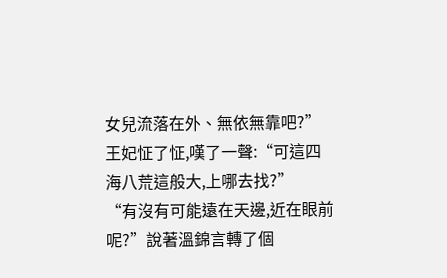女兒流落在外、無依無靠吧?”
王妃怔了怔,嘆了一聲:“可這四海八荒這般大,上哪去找?”
“有沒有可能遠在天邊,近在眼前呢?”說著溫錦言轉了個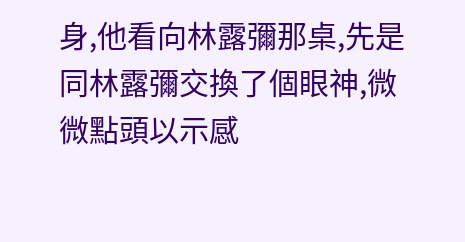身,他看向林露彌那桌,先是同林露彌交換了個眼神,微微點頭以示感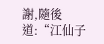謝,隨後道:“江仙子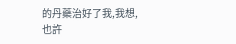的丹藥治好了我,我想,也許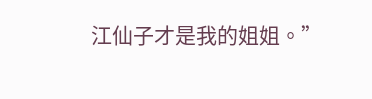江仙子才是我的姐姐。”